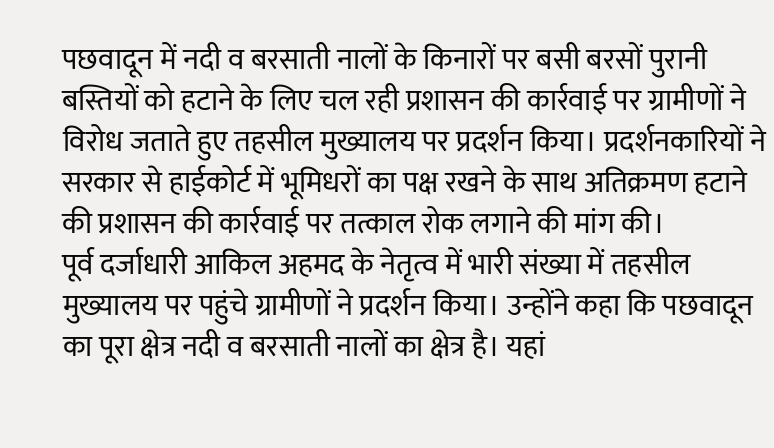पछवादून में नदी व बरसाती नालों के किनारों पर बसी बरसों पुरानी बस्तियों को हटाने के लिए चल रही प्रशासन की कार्रवाई पर ग्रामीणों ने विरोध जताते हुए तहसील मुख्यालय पर प्रदर्शन किया। प्रदर्शनकारियों ने सरकार से हाईकोर्ट में भूमिधरों का पक्ष रखने के साथ अतिक्रमण हटाने की प्रशासन की कार्रवाई पर तत्काल रोक लगाने की मांग की।
पूर्व दर्जाधारी आकिल अहमद के नेतृत्व में भारी संख्या में तहसील मुख्यालय पर पहुंचे ग्रामीणों ने प्रदर्शन किया। उन्होंने कहा कि पछवादून का पूरा क्षेत्र नदी व बरसाती नालों का क्षेत्र है। यहां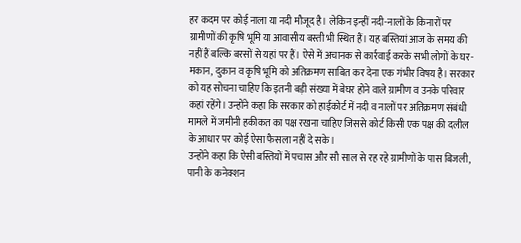हर कदम पर कोई नाला या नदी मौजूद है। लेकिन इन्हीं नदी-नालों के किनारों पर ग्रामीणों की कृषि भूमि या आवासीय बस्ती भी स्थित हैं। यह बस्तियां आज के समय की नहीं हैं बल्कि बरसों से यहां पर हैं। ऐसे में अचानक से कार्रवाई करके सभी लोगों के घर-मकान, दुकान व कृषि भूमि को अतिक्रमण साबित कर देना एक गंभीर विषय है। सरकार को यह सोचना चाहिए कि इतनी बड़ी संख्या में बेघर होने वाले ग्रामीण व उनके परिवार कहां रहेंगे। उन्होंने कहा कि सरकार को हाईकोर्ट में नदी व नालों पर अतिक्रमण संबंधी मामले में जमीनी हकीकत का पक्ष रखना चाहिए जिससे कोर्ट किसी एक पक्ष की दलील के आधार पर कोई ऐसा फैसला नहीं दे सके।
उन्होंने कहा कि ऐसी बस्तियों में पचास और सौ साल से रह रहे ग्रामीणों के पास बिजली, पानी के कनेक्शन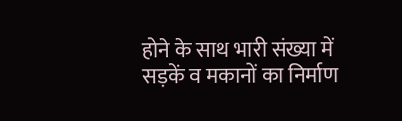होने के साथ भारी संख्या में सड़कें व मकानों का निर्माण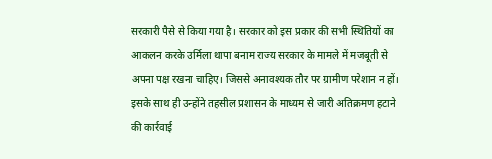सरकारी पैसे से किया गया है। सरकार को इस प्रकार की सभी स्थितियों का आकलन करके उर्मिला थापा बनाम राज्य सरकार के मामले में मजबूती से अपना पक्ष रखना चाहिए। जिससे अनावश्यक तौर पर ग्रामीण परेशान न हों। इसके साथ ही उन्होंने तहसील प्रशासन के माध्यम से जारी अतिक्रमण हटाने की कार्रवाई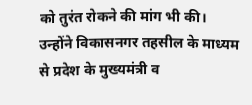को तुरंत रोकने की मांग भी की। उन्होंने विकासनगर तहसील के माध्यम से प्रदेश के मुख्यमंत्री व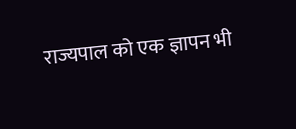राज्यपाल को एक ज्ञापन भी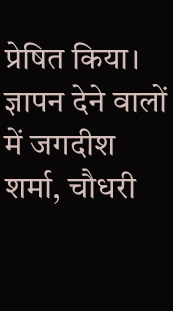प्रेषित किया। ज्ञापन देने वालों में जगदीश शर्मा, चौधरी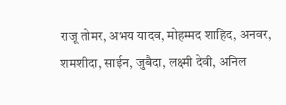राजू तोमर, अभय यादव, मोहम्मद शाहिद, अनवर, शमशीदा, साईन, जुबैदा, लक्ष्मी देवी, अनिल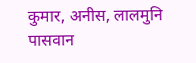कुमार, अनीस, लालमुनि पासवान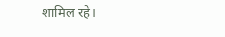शामिल रहे।